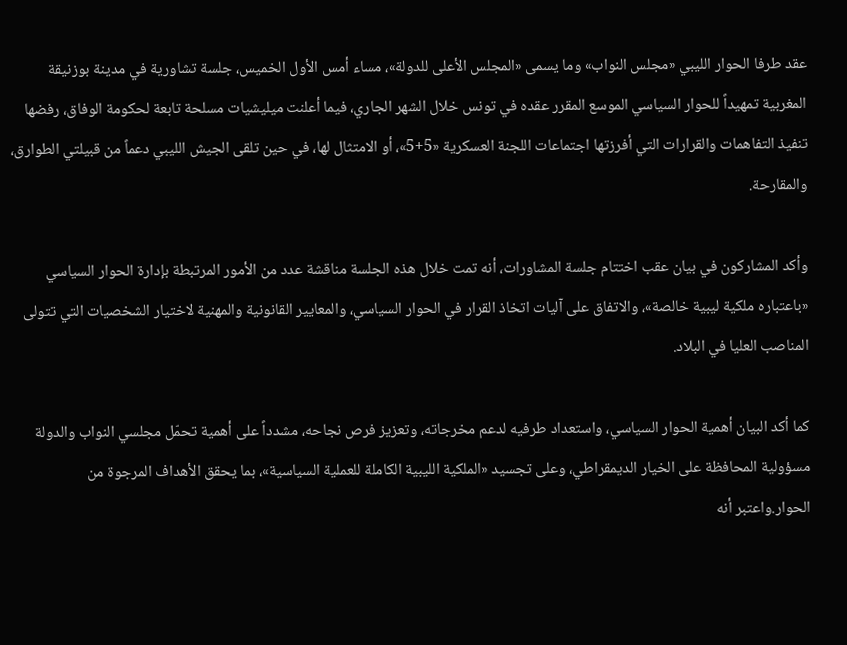عقد طرفا الحوار اللیبي «مجلس النواب» وما يسمى «المجلس الأعلى للدولة»، مساء أمس الأول الخمیس، جلسة تشاوریة في مدینة بوزنیقة المغربیة تمهیداً للحوار السیاسي الموسع المقرر عقده في تونس خلال الشهر الجاري، فيما أعلنت ميليشيات مسلحة تابعة لحكومة الوفاق، رفضها تنفيذ التفاهمات والقرارات التي أفرزتها اجتماعات اللجنة العسكرية «5+5»، أو الامتثال لها، في حين تلقى الجيش الليبي دعماً من قبيلتي الطوارق، والمقارحة.

وأكد المشاركون في بیان عقب اختتام جلسة المشاورات، أنه تمت خلال هذه الجلسة مناقشة عدد من الأمور المرتبطة بإدارة الحوار السیاسي «باعتباره ملكیة لیبیة خالصة»، والاتفاق على آلیات اتخاذ القرار في الحوار السیاسي، والمعاییر القانونیة والمهنیة لاختیار الشخصیات التي تتولى المناصب العلیا في البلاد.

كما أكد البیان أهمیة الحوار السیاسي، واستعداد طرفيه لدعم مخرجاته، وتعزیز فرص نجاحه، مشدداً على أهمیة تحمّل مجلسي النواب والدولة مسؤولیة المحافظة على الخیار الدیمقراطي، وعلى تجسید «الملكیة اللیبیة الكاملة للعملیة السیاسیة»، بما یحقق الأهداف المرجوة من الحوار.واعتبر أنه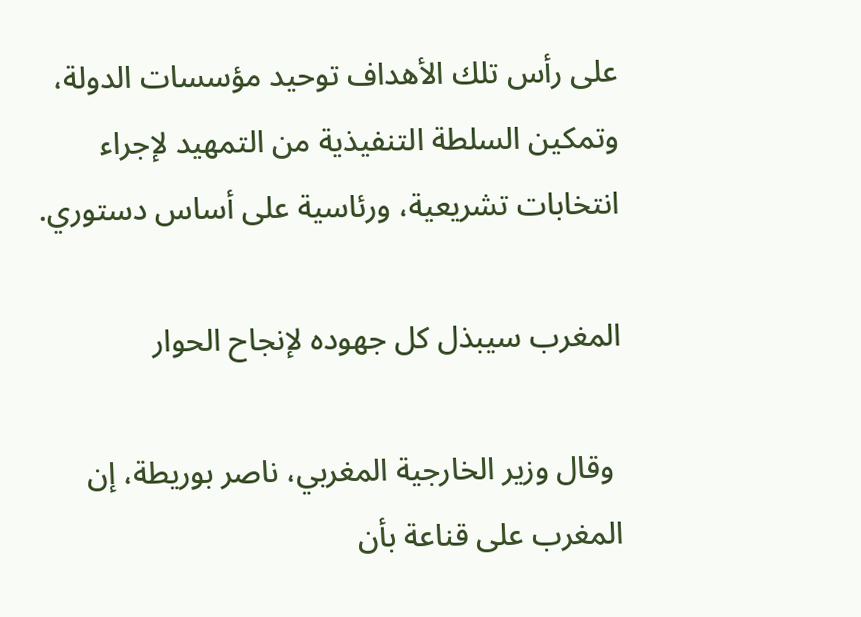على رأس تلك الأهداف توحید مؤسسات الدولة، وتمكین السلطة التنفیذیة من التمهید لإجراء انتخابات تشریعیة، ورئاسیة على أساس دستوري.

المغرب سيبذل كل جهوده لإنجاح الحوار

 وقال وزير الخارجية المغربي، ناصر بوريطة، إن المغرب على قناعة بأن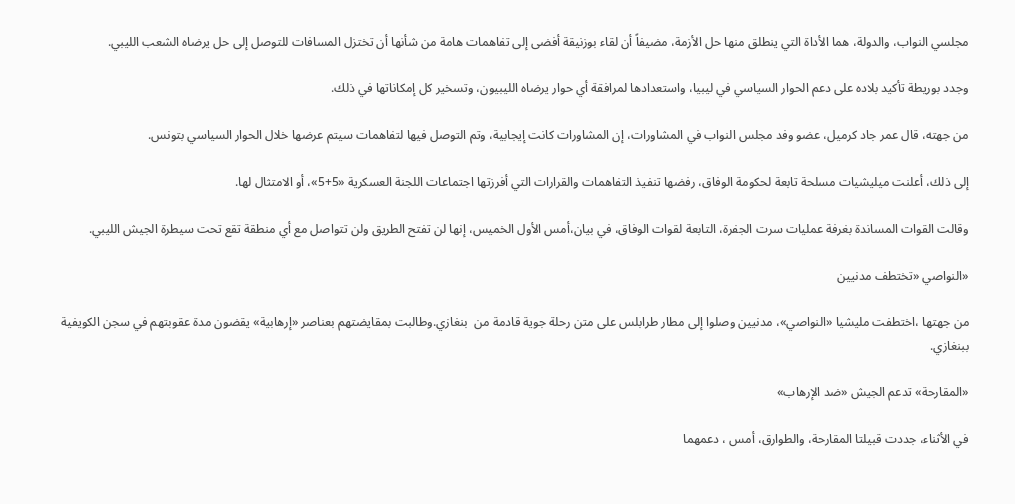مجلسي النواب، والدولة، هما الأداة التي ينطلق منها حل الأزمة، مضيفاً أن لقاء بوزنيقة أفضى إلى تفاهمات هامة من شأنها أن تختزل المسافات للتوصل إلى حل يرضاه الشعب الليبي.

وجدد بوريطة تأكيد بلاده على دعم الحوار السياسي في ليبيا، واستعدادها لمرافقة أي حوار يرضاه الليبيون، وتسخير كل إمكاناتها في ذلك.

من جهته، قال عمر جاد كرميل، عضو وفد مجلس النواب في المشاورات، إن المشاورات كانت إيجابية، وتم التوصل فيها لتفاهمات سيتم عرضها خلال الحوار السياسي بتونس.

إلى ذلك، أعلنت ميليشيات مسلحة تابعة لحكومة الوفاق، رفضها تنفيذ التفاهمات والقرارات التي أفرزتها اجتماعات اللجنة العسكرية «5+5»، أو الامتثال لها.

وقالت القوات المساندة بغرفة عمليات سرت الجفرة، التابعة لقوات الوفاق، في بيان،أمس الأول الخميس، إنها لن تفتح الطريق ولن تتواصل مع أي منطقة تقع تحت سيطرة الجيش الليبي.

«النواصي «تختطف مدنيين

من جهتها ،اختطفت مليشيا «النواصي»، مدنيين وصلوا إلى مطار طرابلس على متن رحلة جوية قادمة من  بنغازي.وطالبت بمقايضتهم بعناصر «إرهابية» يقضون مدة عقوبتهم في سجن الكويفية ببنغازي.

«المقارحة» تدعم الجيش «ضد الإرهاب»

في الأثناء، جددت قبيلتا المقارحة، والطوارق، أمس ، دعمهما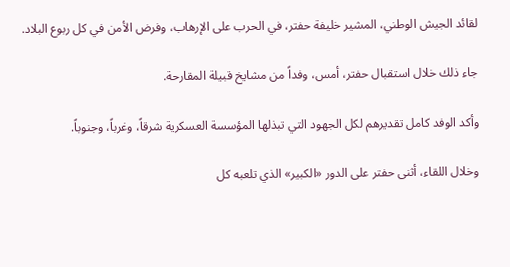لقائد الجيش الوطني، المشير خليفة حفتر، في الحرب على الإرهاب، وفرض الأمن في كل ربوع البلاد.

جاء ذلك خلال استقبال حفتر، أمس، وفداً من مشايخ قبيلة المقارحة.

وأكد الوفد كامل تقديرهم لكل الجهود التي تبذلها المؤسسة العسكرية شرقاً، وغرباً، وجنوباً.

وخلال اللقاء، أثنى حفتر على الدور «الكبير» الذي تلعبه كل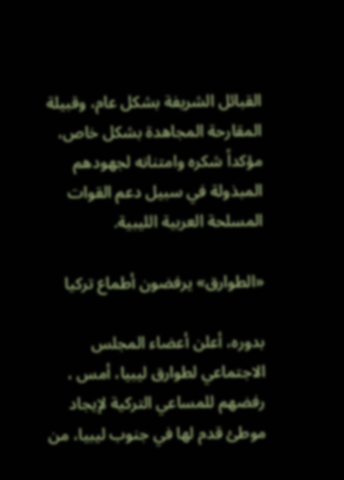القبائل الشريفة بشكل عام، وقبيلة المقارحة المجاهدة بشكل خاص، مؤكداً شكره وامتنانه لجهودهم المبذولة في سبيل دعم القوات المسلحة العربية الليبية.

«الطوارق» يرفضون أطماع تركيا

بدوره، أعلن أعضاء المجلس الاجتماعي لطوارق ليبيا، أمس ، رفضهم للمساعي التركية لإيجاد موطئ قدم لها في جنوب ليبيا، من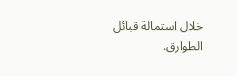خلال استمالة قبائل الطوارق.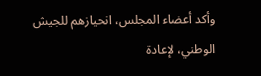وأكد أعضاء المجلس، انحيازهم للجيش الوطني، لإعادة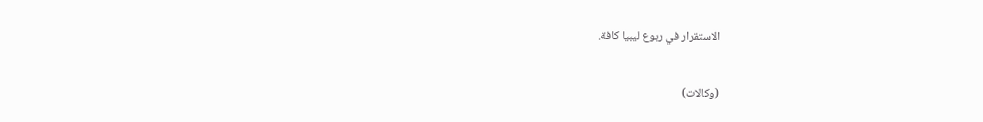الاستقرار في ربوع ليبيا كافة.

(وكالات)